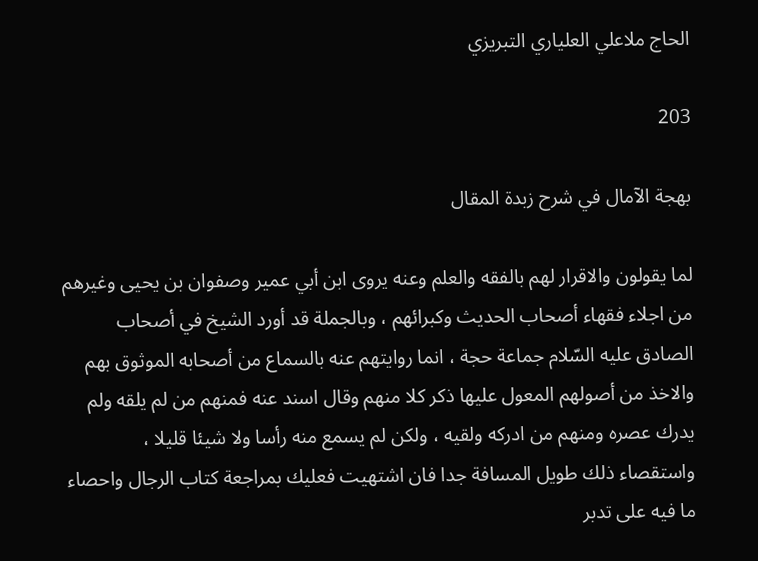الحاج ملاعلي العلياري التبريزي

203

بهجة الآمال في شرح زبدة المقال

لما يقولون والاقرار لهم بالفقه والعلم وعنه يروى ابن أبي عمير وصفوان بن يحيى وغيرهم من اجلاء فقهاء أصحاب الحديث وكبرائهم ، وبالجملة قد أورد الشيخ في أصحاب الصادق عليه السّلام جماعة حجة ، انما روايتهم عنه بالسماع من أصحابه الموثوق بهم والاخذ من أصولهم المعول عليها ذكر كلا منهم وقال اسند عنه فمنهم من لم يلقه ولم يدرك عصره ومنهم من ادركه ولقيه ، ولكن لم يسمع منه رأسا ولا شيئا قليلا ، واستقصاء ذلك طويل المسافة جدا فان اشتهيت فعليك بمراجعة كتاب الرجال واحصاء ما فيه على تدبر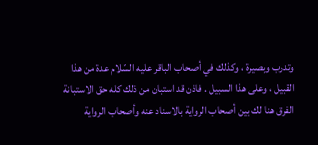وتدرب وبصيرة ، وكذلك في أصحاب الباقر عليه السّلام عدة من هذا القبيل ، وعلى هذا السبيل . فاذن قد استبان من ذلك كله حق الاستبانة الفرق هنا لك بين أصحاب الرواية بالاسناد عنه وأصحاب الرواية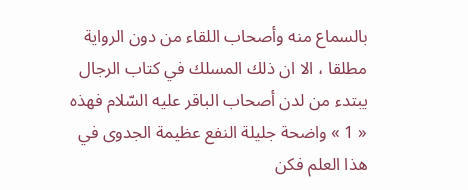بالسماع منه وأصحاب اللقاء من دون الرواية مطلقا ، الا ان ذلك المسلك في كتاب الرجال يبتدء من لدن أصحاب الباقر عليه السّلام فهذه « 1 » واضحة جليلة النفع عظيمة الجدوى في هذا العلم فكن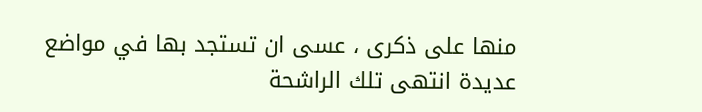منها على ذكرى ، عسى ان تستجد بها في مواضع عديدة انتهى تلك الراشحة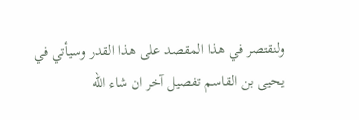ولنقتصر في هذا المقصد على هذا القدر وسيأتي في يحيى بن القاسم تفصيل آخر ان شاء اللّه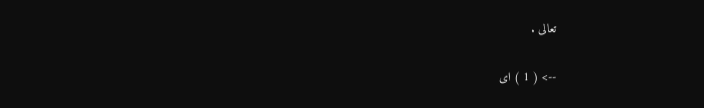تعالى .

--> ( 1 ) اى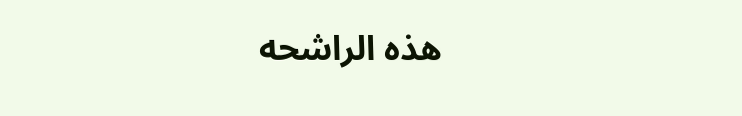هذه الراشحه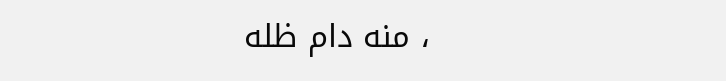، منه دام ظله